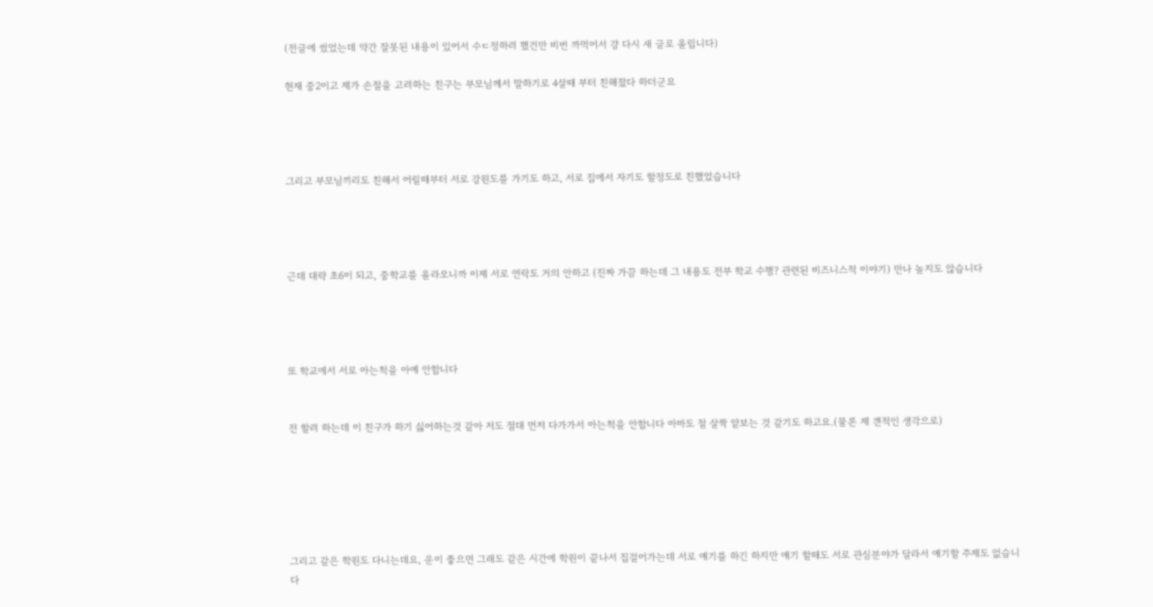(전글에 썼었는데 약간 잘못된 내용이 있어서 수ㄷ정하려 했건만 비번 까먹어서 걍 다시 새 글로 올립니다)

현재 중2이고 제가 손절을 고려하는 친구는 부모님께서 말하기로 4살때 부터 친해졌다 하더군요




그리고 부모님끼리도 친해서 어릴때부터 서로 강원도를 가기도 하고, 서로 집에서 자기도 할정도로 친했었습니다




근데 대략 초6이 되고, 중학교를 올라오니까 이제 서로 연락도 거의 안하고 (진짜 가끔 하는데 그 내용도 전부 학교 수행? 관련된 비즈니스적 이야기) 만나 놀지도 않습니다




또 학교에서 서로 아는척을 아예 안합니다


전 할려 하는데 이 친구가 하기 싫어하는것 같아 저도 절대 먼저 다가가서 아는척을 안합니다 아마도 절 살짝 얕보는 것 같기도 하고요.(물론 제 갠적인 생각으로)






그리고 같은 학원도 다니는데요, 운이 좋으면 그래도 같은 시간에 학원이 끝나서 집걸어가는데 서로 얘기를 하긴 하지만 얘기 할때도 서로 관심분야가 달라서 얘기할 주제도 없습니다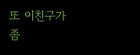또 이친구가 좀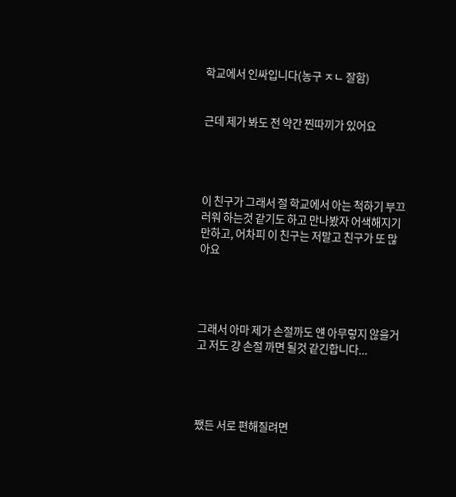학교에서 인싸입니다(농구 ㅈㄴ 잘함)


근데 제가 봐도 전 약간 찐따끼가 있어요




이 친구가 그래서 절 학교에서 아는 척하기 부끄러워 하는것 같기도 하고 만나봤자 어색해지기만하고, 어차피 이 친구는 저말고 친구가 또 많아요




그래서 아마 제가 손절까도 얜 아무렇지 않을거고 저도 걍 손절 까면 될것 같긴합니다...




쨌든 서로 편해질려면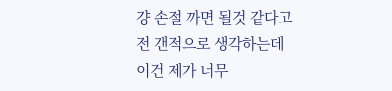걍 손절 까면 될것 같다고 전 갠적으로 생각하는데 이건 제가 너무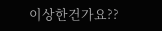이상한건가요??